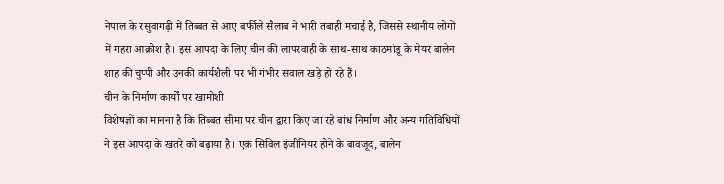नेपाल के रसुवागढ़ी में तिब्बत से आए बर्फीले सैलाब ने भारी तबाही मचाई है, जिससे स्थानीय लोगों में गहरा आक्रोश है। इस आपदा के लिए चीन की लापरवाही के साथ-साथ काठमांडू के मेयर बालेन शाह की चुप्पी और उनकी कार्यशैली पर भी गंभीर सवाल खड़े हो रहे हैं।
चीन के निर्माण कार्यों पर खामोशी
विशेषज्ञों का मानना है कि तिब्बत सीमा पर चीन द्वारा किए जा रहे बांध निर्माण और अन्य गतिविधियों ने इस आपदा के खतरे को बढ़ाया है। एक सिविल इंजीनियर होने के बावजूद, बालेन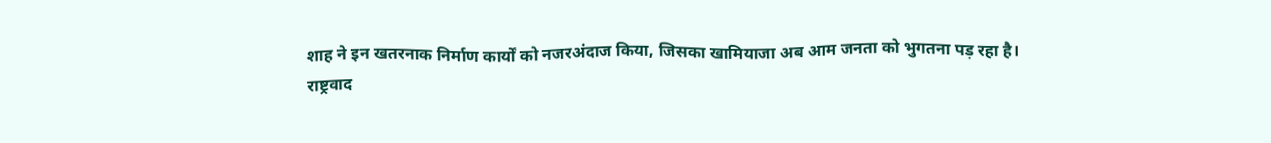शाह ने इन खतरनाक निर्माण कार्यों को नजरअंदाज किया, जिसका खामियाजा अब आम जनता को भुगतना पड़ रहा है।
राष्ट्रवाद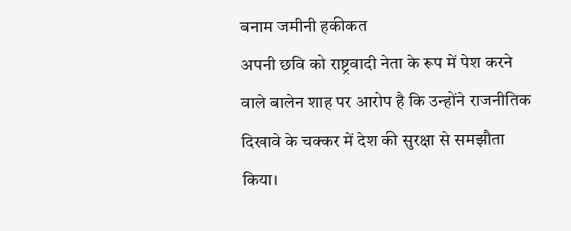बनाम जमीनी हकीकत
अपनी छवि को राष्ट्रवादी नेता के रूप में पेश करने वाले बालेन शाह पर आरोप है कि उन्होंने राजनीतिक दिखावे के चक्कर में देश की सुरक्षा से समझौता किया।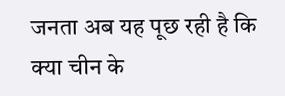जनता अब यह पूछ रही है कि क्या चीन के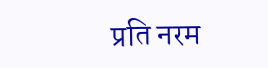प्रति नरम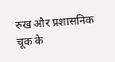रुख और प्रशासनिक चूक के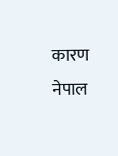कारण नेपाल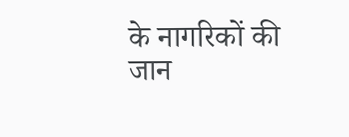के नागरिकों की जान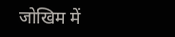जोखिम में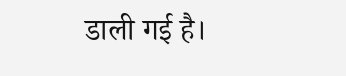डाली गई है।